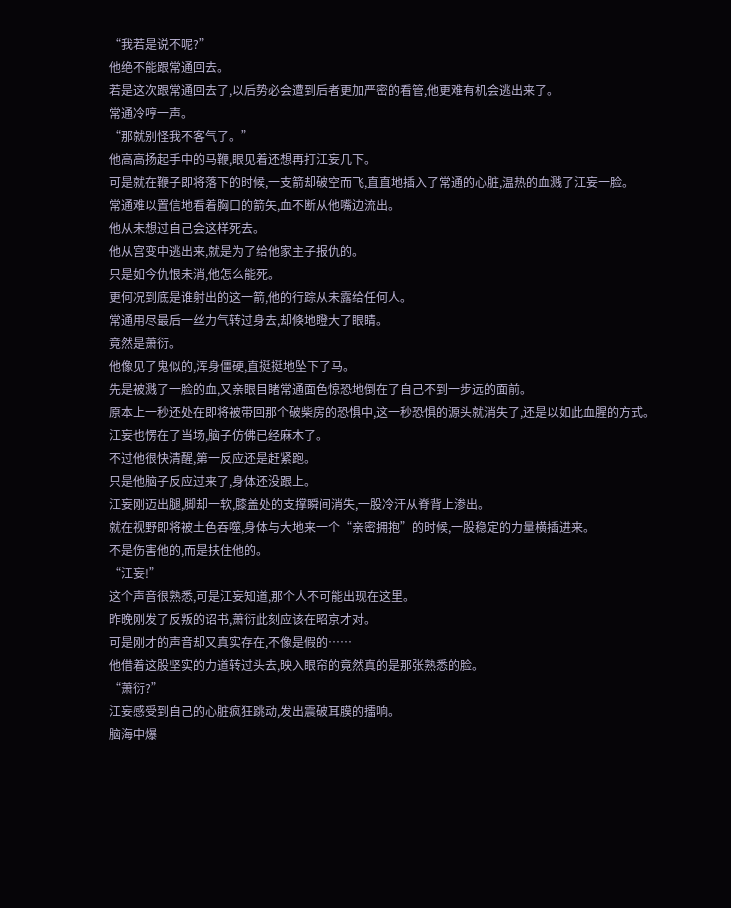“我若是说不呢?”
他绝不能跟常通回去。
若是这次跟常通回去了,以后势必会遭到后者更加严密的看管,他更难有机会逃出来了。
常通冷哼一声。
“那就别怪我不客气了。”
他高高扬起手中的马鞭,眼见着还想再打江妄几下。
可是就在鞭子即将落下的时候,一支箭却破空而飞,直直地插入了常通的心脏,温热的血溅了江妄一脸。
常通难以置信地看着胸口的箭矢,血不断从他嘴边流出。
他从未想过自己会这样死去。
他从宫变中逃出来,就是为了给他家主子报仇的。
只是如今仇恨未消,他怎么能死。
更何况到底是谁射出的这一箭,他的行踪从未露给任何人。
常通用尽最后一丝力气转过身去,却倏地瞪大了眼睛。
竟然是萧衍。
他像见了鬼似的,浑身僵硬,直挺挺地坠下了马。
先是被溅了一脸的血,又亲眼目睹常通面色惊恐地倒在了自己不到一步远的面前。
原本上一秒还处在即将被带回那个破柴房的恐惧中,这一秒恐惧的源头就消失了,还是以如此血腥的方式。
江妄也愣在了当场,脑子仿佛已经麻木了。
不过他很快清醒,第一反应还是赶紧跑。
只是他脑子反应过来了,身体还没跟上。
江妄刚迈出腿,脚却一软,膝盖处的支撑瞬间消失,一股冷汗从脊背上渗出。
就在视野即将被土色吞噬,身体与大地来一个“亲密拥抱”的时候,一股稳定的力量横插进来。
不是伤害他的,而是扶住他的。
“江妄!”
这个声音很熟悉,可是江妄知道,那个人不可能出现在这里。
昨晚刚发了反叛的诏书,萧衍此刻应该在昭京才对。
可是刚才的声音却又真实存在,不像是假的……
他借着这股坚实的力道转过头去,映入眼帘的竟然真的是那张熟悉的脸。
“萧衍?”
江妄感受到自己的心脏疯狂跳动,发出震破耳膜的擂响。
脑海中爆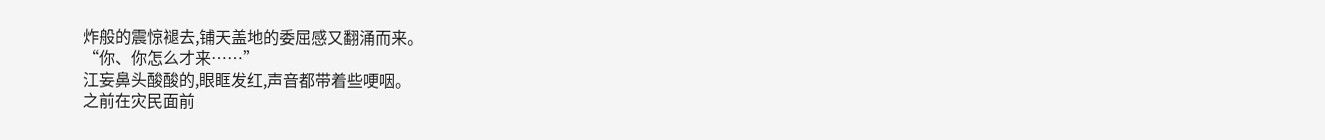炸般的震惊褪去,铺天盖地的委屈感又翻涌而来。
“你、你怎么才来……”
江妄鼻头酸酸的,眼眶发红,声音都带着些哽咽。
之前在灾民面前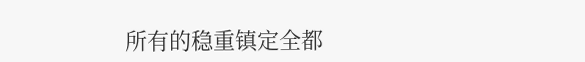所有的稳重镇定全都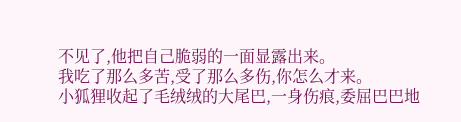不见了,他把自己脆弱的一面显露出来。
我吃了那么多苦,受了那么多伤,你怎么才来。
小狐狸收起了毛绒绒的大尾巴,一身伤痕,委屈巴巴地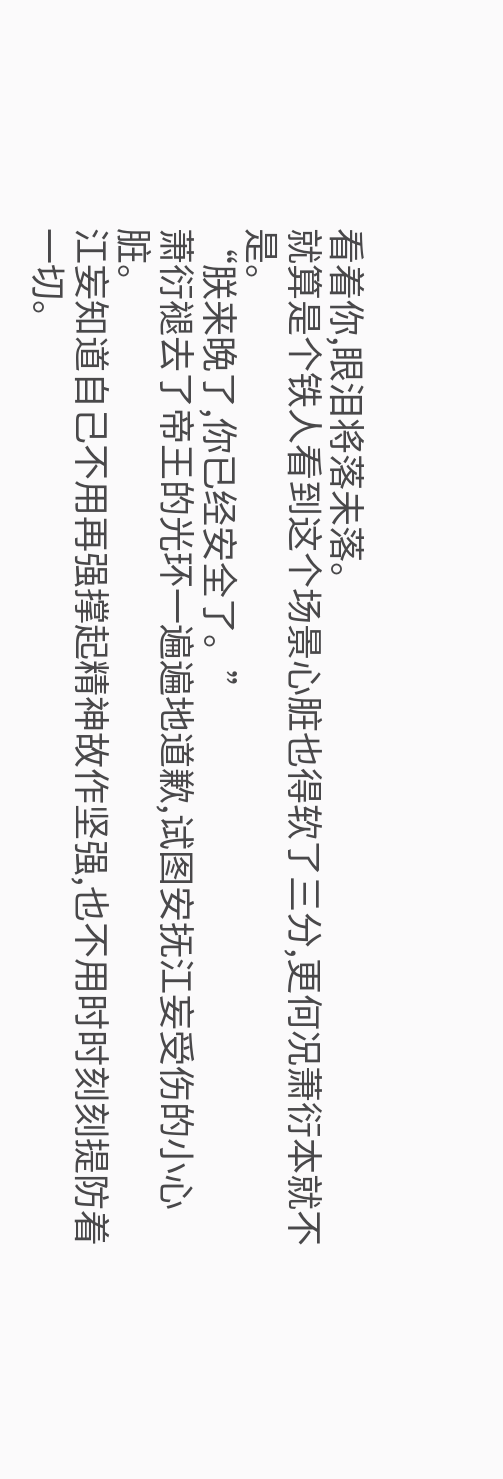看着你,眼泪将落未落。
就算是个铁人看到这个场景心脏也得软了三分,更何况萧衍本就不是。
“朕来晚了,你已经安全了。”
萧衍褪去了帝王的光环一遍遍地道歉,试图安抚江妄受伤的小心脏。
江妄知道自己不用再强撑起精神故作坚强,也不用时时刻刻提防着一切。